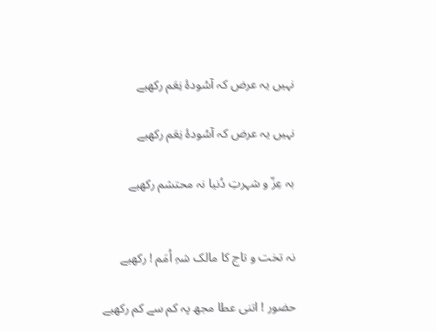نہیں یہ عرض کہ آسُودۂ نِعَم رکھیے

نہیں یہ عرض کہ آسُودۂ نِعَم رکھیے

بہ عِزّ و شہرتِ دُنیا نہ محتشم رکھیے


نہ تخت و تاج کا مالک شہِ اُمَم ! رکھیے

حضور ! اتنی عطا مجھ پہ کم سے کم رکھیے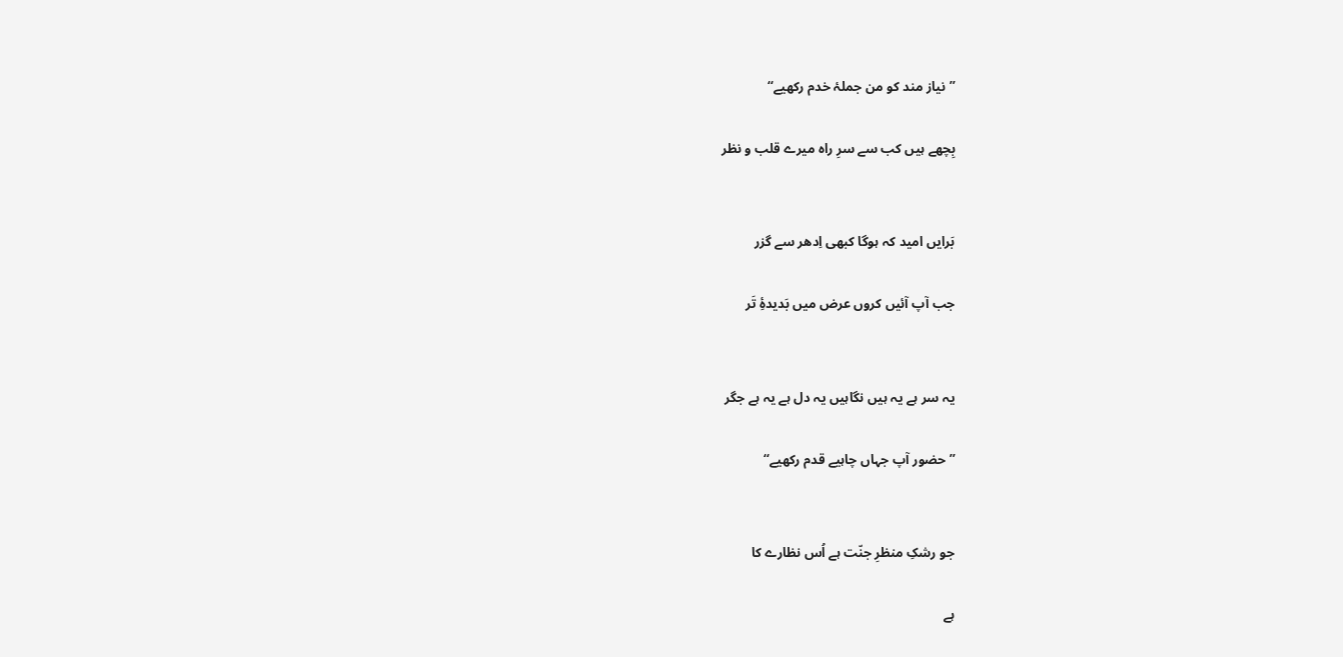’’نیاز مند کو من جملۂ خدم رکھیے‘‘

بِچھے ہیں کب سے سرِ راہ میرے قلب و نظر


بَرایں امید کہ ہوگا کبھی اِدھر سے گزر

جب آپ آئیں کروں عرض میں بَدیدۂِ تَر


یہ سر ہے یہ ہیں نگاہیں یہ دل ہے یہ ہے جگر

’’حضور آپ جہاں چاہیے قدم رکھیے‘‘


جو رشکِ منظرِ جنّت ہے اُس نظارے کا

ہے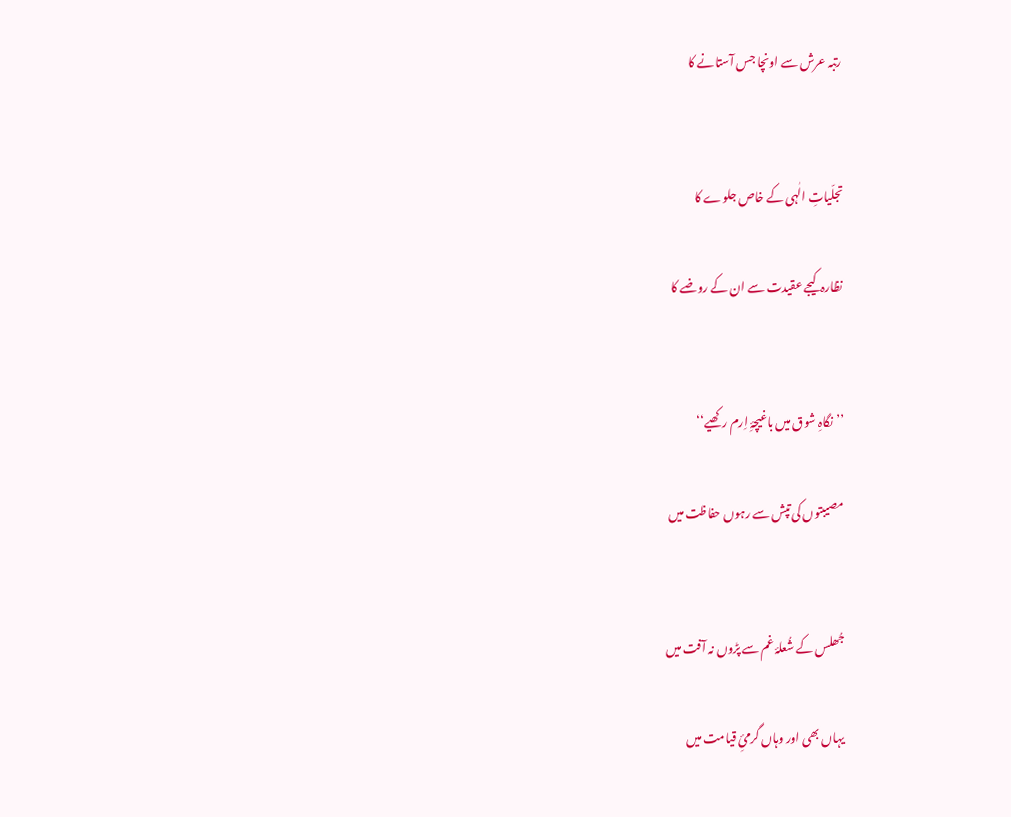رتبہ عرش سے اونچا جس آستانے کا


تجلّیاتِ الٰہی کے خاص جلوے کا

نظارہ کیجے عقیدت سے ان کے روضے کا


’’نگاہِ شوق میں باغیچۂِ اِرم رکھیے‘‘

مصیبتوں کی تپش سے رہوں حفاظت میں


جُھلس کے شُعلۂ غم سے پڑوں نہ آفت میں

یہاں بھی اور وہاں گرمئِ قیامت میں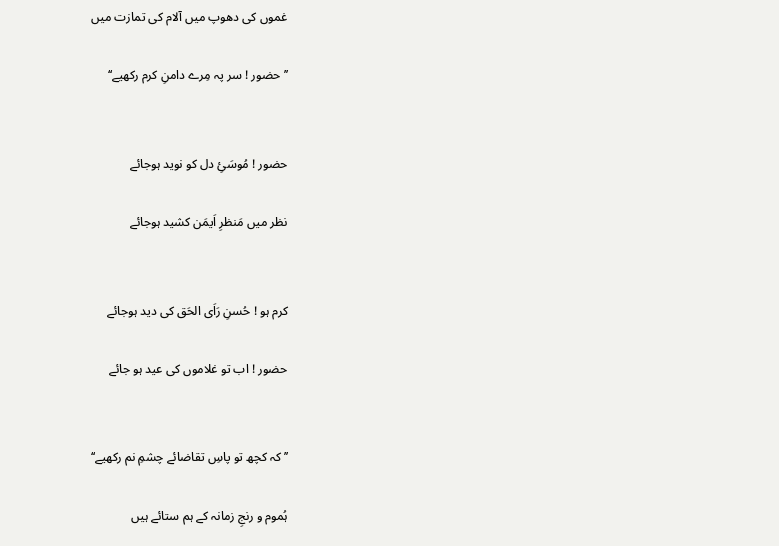غموں کی دھوپ میں آلام کی تمازت میں

’’حضور ! سر پہ مِرے دامنِ کرم رکھیے‘‘


حضور ! مُوسَیِٔ دل کو نوید ہوجائے

نظر میں مَنظرِ اَیمَن کشید ہوجائے


کرم ہو ! حُسنِ رَاَی الحَق کی دید ہوجائے

حضور ! اب تو غلاموں کی عید ہو جائے


’’کہ کچھ تو پاسِ تقاضائے چشمِ نم رکھیے‘‘

ہُموم و رنجِ زمانہ کے ہم ستائے ہیں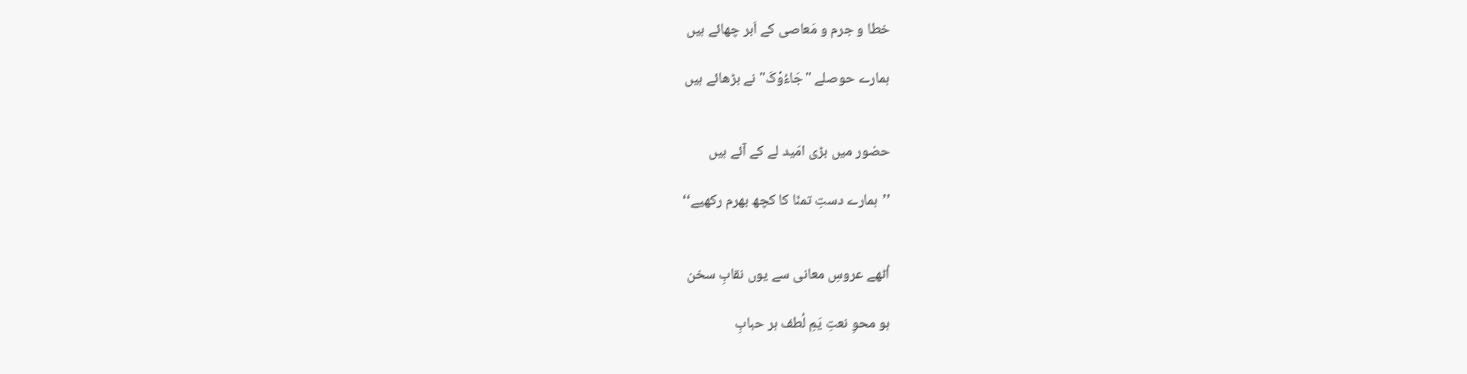خطا و جرم و مَعاصی کے اَبر چھائے ہیں

ہمارے حوصلے "جَاءُوْکَ" نے بڑھائے ہیں


حضور میں بڑی امّید لے کے آئے ہیں

’’ہمارے دستِ تمنّا کا کچھ بھرم رکھیے‘‘


اُٹھے عروسِ معانی سے یوں نقابِ سخن

ہو محوِ نعتِ یَمِ لُطف ہر حبابِ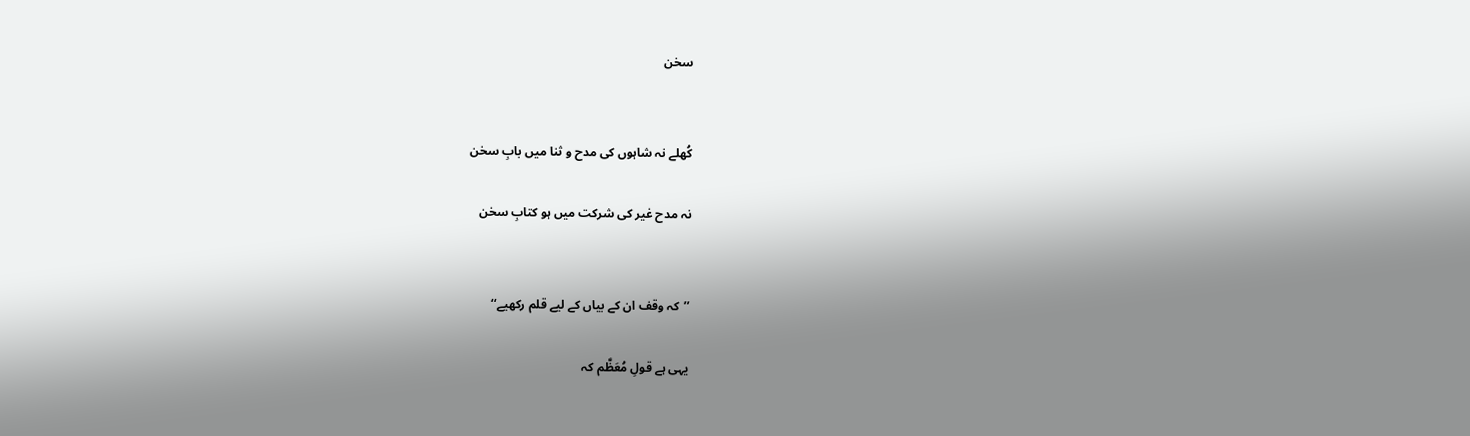سخن


کُھلے نہ شاہوں کی مدح و ثنا میں بابِ سخن

نہ مدح غیر کی شرکت میں ہو کتابِ سخن


’’کہ وقف ان کے بیاں کے لیے قلم رکھیے‘‘

یہی ہے قولِ مُعَظَّم کہ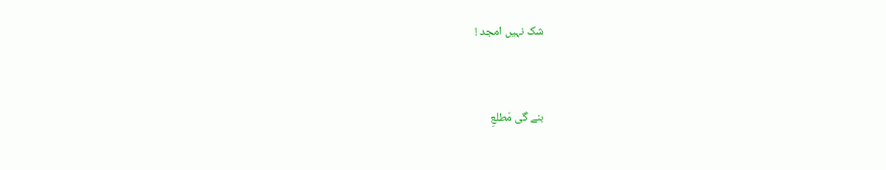شک نہیں امجد !


بنے گی مَطلعِ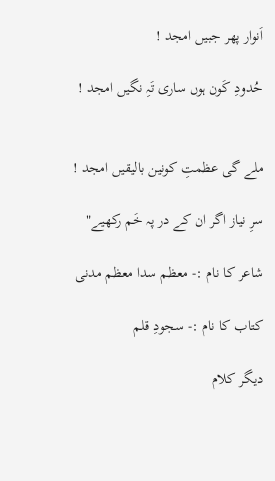اَنوار پھر جبیں امجد !

حُدودِ کَون ہوں ساری تَہِ نگیں امجد !


ملے گی عظمتِ کونین بالیقیں امجد !

سرِ نیاز اگر ان کے در پہ خَم رکھیے"

شاعر کا نام :- معظم سدا معظم مدنی

کتاب کا نام :- سجودِ قلم

دیگر کلام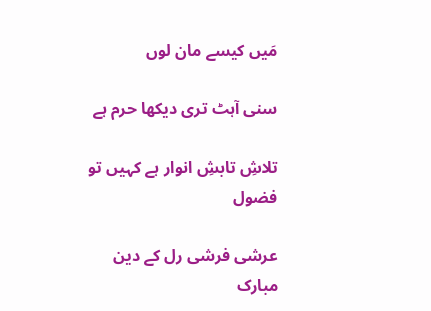مَیں کیسے مان لوں

سنی آہٹ تری دیکھا حرم ہے

تلاشِ تابشِ انوار ہے کہیں تو فضول

عرشی فرشی رل کے دین مبارک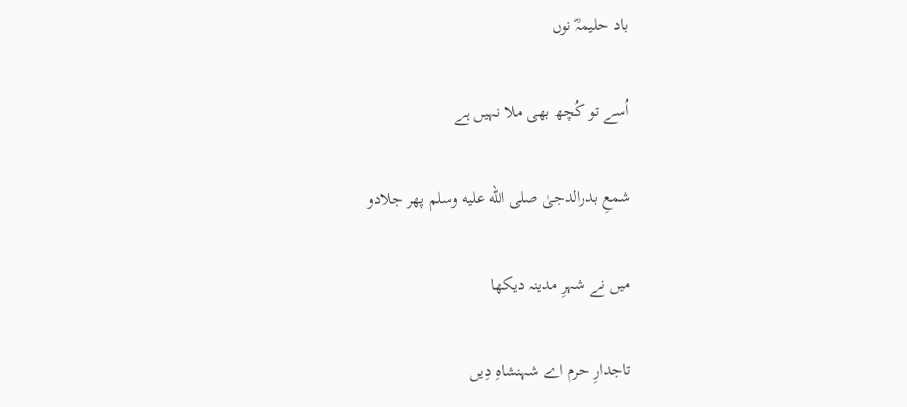باد حلیمہؓ نوں

اُسے تو کُچھ بھی ملا نہیں ہے

شمعِ بدرالدجیٰ صلى الله عليه وسلم پھر جلادو

میں نے شہرِ مدینہ دیکھا

تاجدارِ حرم اے شہنشاہِ دِیں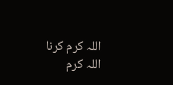اللہ کرم کرنا اللہ کرم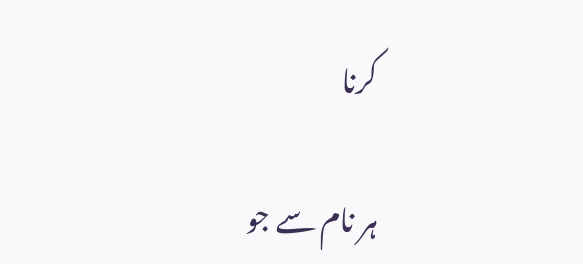کرنا

ہر نام سے جو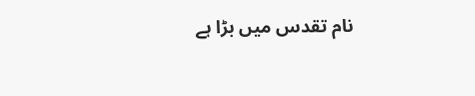نام تقدس میں بڑا ہے